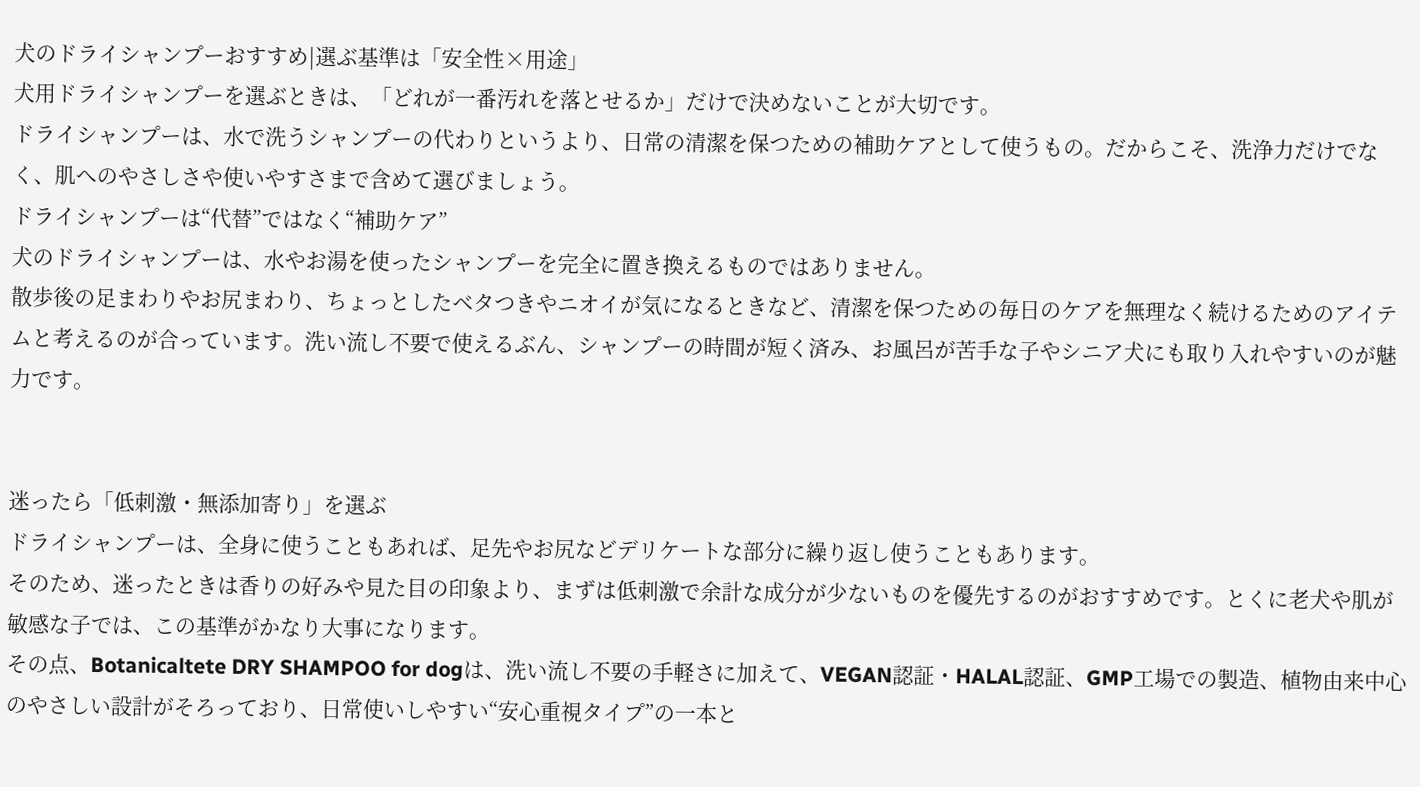犬のドライシャンプーおすすめ|選ぶ基準は「安全性×用途」
犬用ドライシャンプーを選ぶときは、「どれが一番汚れを落とせるか」だけで決めないことが大切です。
ドライシャンプーは、水で洗うシャンプーの代わりというより、日常の清潔を保つための補助ケアとして使うもの。だからこそ、洗浄力だけでなく、肌へのやさしさや使いやすさまで含めて選びましょう。
ドライシャンプーは“代替”ではなく“補助ケア”
犬のドライシャンプーは、水やお湯を使ったシャンプーを完全に置き換えるものではありません。
散歩後の足まわりやお尻まわり、ちょっとしたベタつきやニオイが気になるときなど、清潔を保つための毎日のケアを無理なく続けるためのアイテムと考えるのが合っています。洗い流し不要で使えるぶん、シャンプーの時間が短く済み、お風呂が苦手な子やシニア犬にも取り入れやすいのが魅力です。


迷ったら「低刺激・無添加寄り」を選ぶ
ドライシャンプーは、全身に使うこともあれば、足先やお尻などデリケートな部分に繰り返し使うこともあります。
そのため、迷ったときは香りの好みや見た目の印象より、まずは低刺激で余計な成分が少ないものを優先するのがおすすめです。とくに老犬や肌が敏感な子では、この基準がかなり大事になります。
その点、Botanicaltete DRY SHAMPOO for dogは、洗い流し不要の手軽さに加えて、VEGAN認証・HALAL認証、GMP工場での製造、植物由来中心のやさしい設計がそろっており、日常使いしやすい“安心重視タイプ”の一本と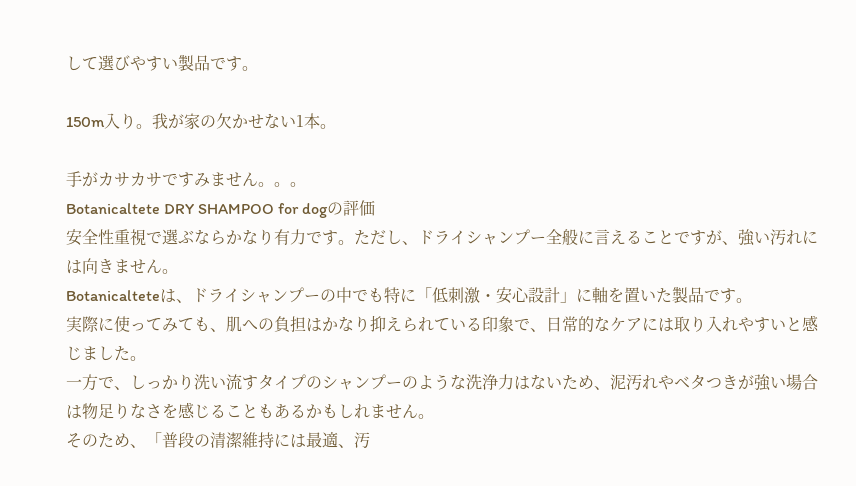して選びやすい製品です。

150m入り。我が家の欠かせない1本。

手がカサカサですみません。。。
Botanicaltete DRY SHAMPOO for dogの評価
安全性重視で選ぶならかなり有力です。ただし、ドライシャンプー全般に言えることですが、強い汚れには向きません。
Botanicalteteは、ドライシャンプーの中でも特に「低刺激・安心設計」に軸を置いた製品です。
実際に使ってみても、肌への負担はかなり抑えられている印象で、日常的なケアには取り入れやすいと感じました。
一方で、しっかり洗い流すタイプのシャンプーのような洗浄力はないため、泥汚れやベタつきが強い場合は物足りなさを感じることもあるかもしれません。
そのため、「普段の清潔維持には最適、汚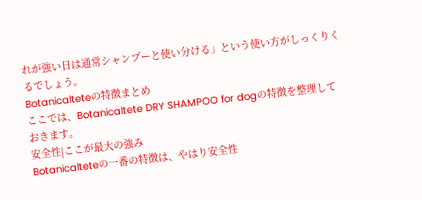れが強い日は通常シャンプーと使い分ける」という使い方がしっくりくるでしょう。
Botanicalteteの特徴まとめ
ここでは、Botanicaltete DRY SHAMPOO for dogの特徴を整理しておきます。
安全性|ここが最大の強み
Botanicalteteの一番の特徴は、やはり安全性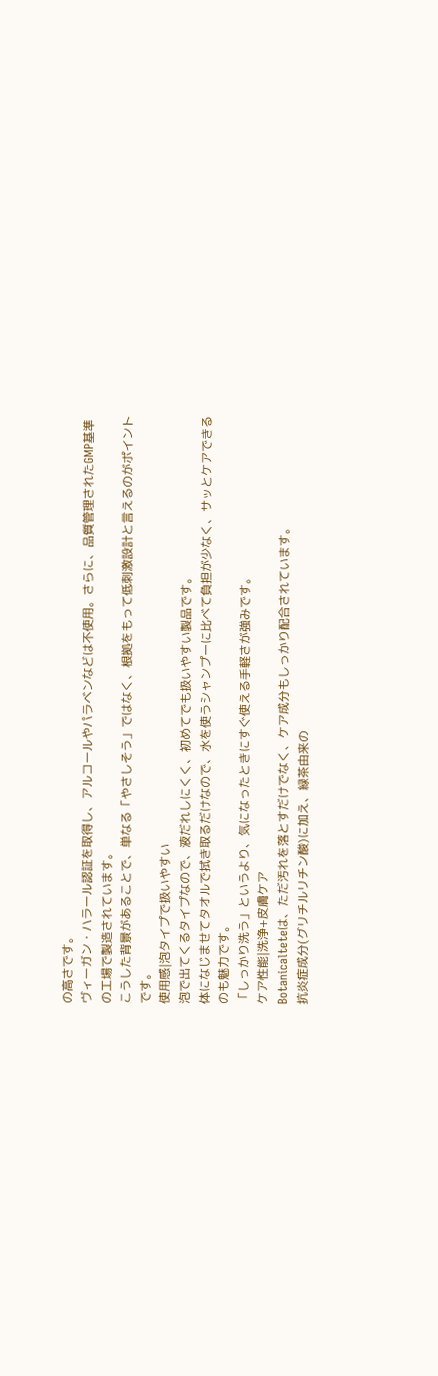の高さです。
ヴィーガン・ハラール認証を取得し、アルコールやパラベンなどは不使用。さらに、品質管理されたGMP基準の工場で製造されています。
こうした背景があることで、単なる「やさしそう」ではなく、根拠をもって低刺激設計と言えるのがポイントです。
使用感|泡タイプで扱いやすい
泡で出てくるタイプなので、液だれしにくく、初めてでも扱いやすい製品です。
体になじませてタオルで拭き取るだけなので、水を使うシャンプーに比べて負担が少なく、サッとケアできるのも魅力です。
「しっかり洗う」というより、気になったときにすぐ使える手軽さが強みです。
ケア性能|洗浄+皮膚ケア
Botanicalteteは、ただ汚れを落とすだけでなく、ケア成分もしっかり配合されています。
抗炎症成分(グリチルリチン酸)に加え、緑茶由来の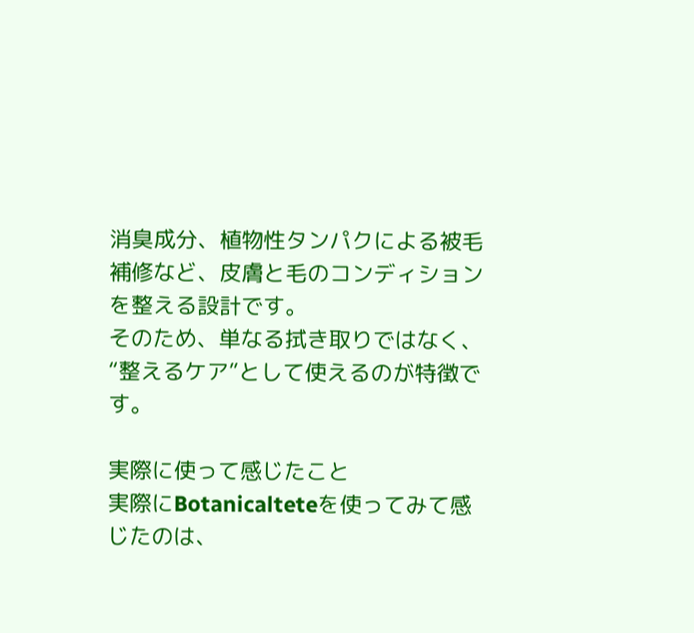消臭成分、植物性タンパクによる被毛補修など、皮膚と毛のコンディションを整える設計です。
そのため、単なる拭き取りではなく、“整えるケア”として使えるのが特徴です。

実際に使って感じたこと
実際にBotanicalteteを使ってみて感じたのは、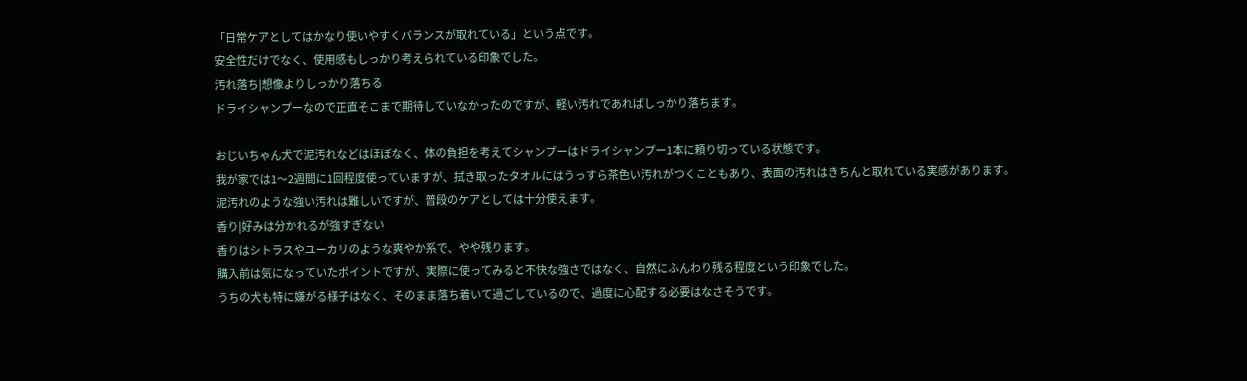「日常ケアとしてはかなり使いやすくバランスが取れている」という点です。
安全性だけでなく、使用感もしっかり考えられている印象でした。
汚れ落ち|想像よりしっかり落ちる
ドライシャンプーなので正直そこまで期待していなかったのですが、軽い汚れであればしっかり落ちます。

おじいちゃん犬で泥汚れなどはほぼなく、体の負担を考えてシャンプーはドライシャンプー1本に頼り切っている状態です。
我が家では1〜2週間に1回程度使っていますが、拭き取ったタオルにはうっすら茶色い汚れがつくこともあり、表面の汚れはきちんと取れている実感があります。
泥汚れのような強い汚れは難しいですが、普段のケアとしては十分使えます。
香り|好みは分かれるが強すぎない
香りはシトラスやユーカリのような爽やか系で、やや残ります。
購入前は気になっていたポイントですが、実際に使ってみると不快な強さではなく、自然にふんわり残る程度という印象でした。
うちの犬も特に嫌がる様子はなく、そのまま落ち着いて過ごしているので、過度に心配する必要はなさそうです。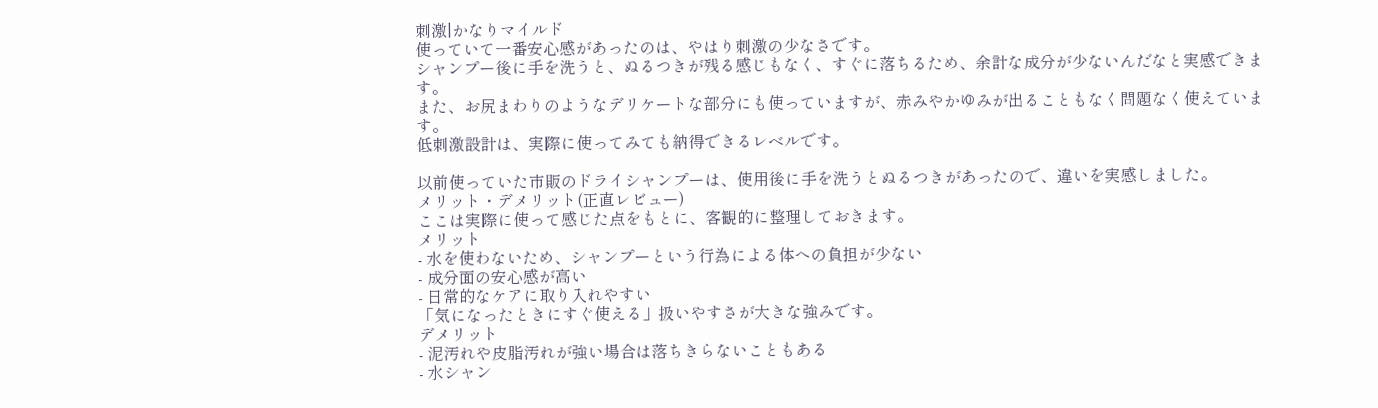刺激|かなりマイルド
使っていて一番安心感があったのは、やはり刺激の少なさです。
シャンプー後に手を洗うと、ぬるつきが残る感じもなく、すぐに落ちるため、余計な成分が少ないんだなと実感できます。
また、お尻まわりのようなデリケートな部分にも使っていますが、赤みやかゆみが出ることもなく問題なく使えています。
低刺激設計は、実際に使ってみても納得できるレベルです。

以前使っていた市販のドライシャンプーは、使用後に手を洗うとぬるつきがあったので、違いを実感しました。
メリット・デメリット(正直レビュー)
ここは実際に使って感じた点をもとに、客観的に整理しておきます。
メリット
- 水を使わないため、シャンプーという行為による体への負担が少ない
- 成分面の安心感が高い
- 日常的なケアに取り入れやすい
「気になったときにすぐ使える」扱いやすさが大きな強みです。
デメリット
- 泥汚れや皮脂汚れが強い場合は落ちきらないこともある
- 水シャン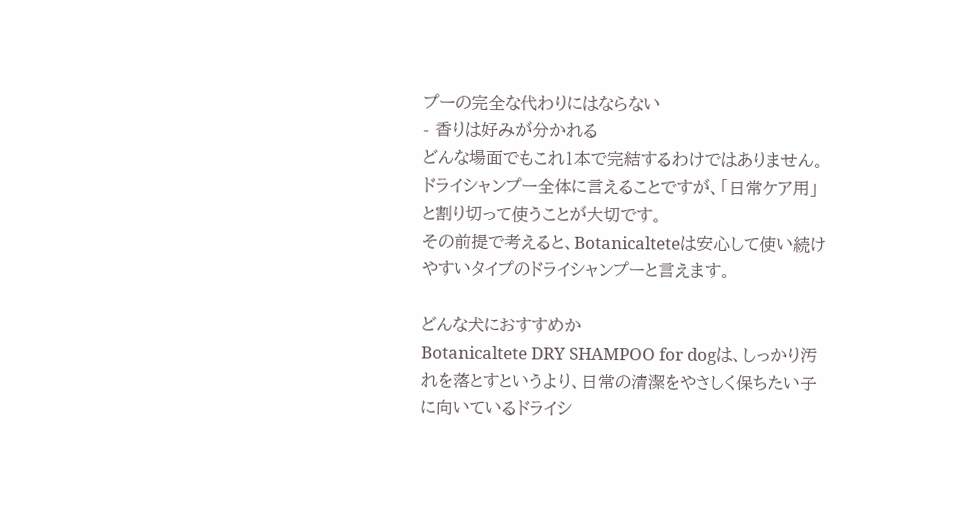プーの完全な代わりにはならない
- 香りは好みが分かれる
どんな場面でもこれ1本で完結するわけではありません。
ドライシャンプー全体に言えることですが、「日常ケア用」と割り切って使うことが大切です。
その前提で考えると、Botanicalteteは安心して使い続けやすいタイプのドライシャンプーと言えます。

どんな犬におすすめか
Botanicaltete DRY SHAMPOO for dogは、しっかり汚れを落とすというより、日常の清潔をやさしく保ちたい子に向いているドライシ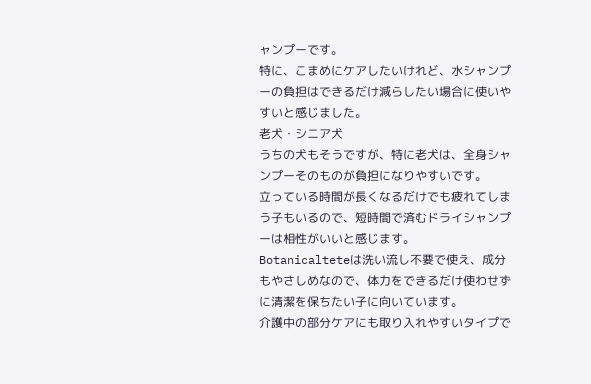ャンプーです。
特に、こまめにケアしたいけれど、水シャンプーの負担はできるだけ減らしたい場合に使いやすいと感じました。
老犬・シニア犬
うちの犬もそうですが、特に老犬は、全身シャンプーそのものが負担になりやすいです。
立っている時間が長くなるだけでも疲れてしまう子もいるので、短時間で済むドライシャンプーは相性がいいと感じます。
Botanicalteteは洗い流し不要で使え、成分もやさしめなので、体力をできるだけ使わせずに清潔を保ちたい子に向いています。
介護中の部分ケアにも取り入れやすいタイプで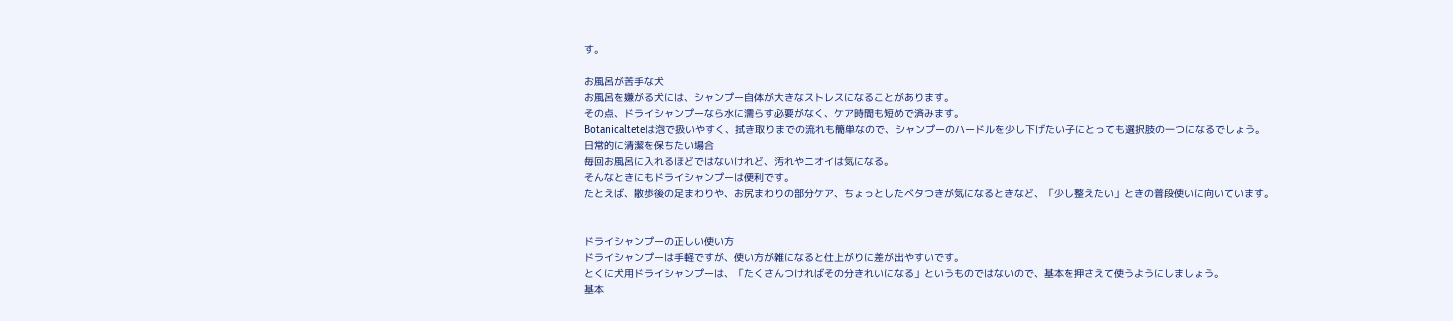す。

お風呂が苦手な犬
お風呂を嫌がる犬には、シャンプー自体が大きなストレスになることがあります。
その点、ドライシャンプーなら水に濡らす必要がなく、ケア時間も短めで済みます。
Botanicalteteは泡で扱いやすく、拭き取りまでの流れも簡単なので、シャンプーのハードルを少し下げたい子にとっても選択肢の一つになるでしょう。
日常的に清潔を保ちたい場合
毎回お風呂に入れるほどではないけれど、汚れやニオイは気になる。
そんなときにもドライシャンプーは便利です。
たとえば、散歩後の足まわりや、お尻まわりの部分ケア、ちょっとしたベタつきが気になるときなど、「少し整えたい」ときの普段使いに向いています。


ドライシャンプーの正しい使い方
ドライシャンプーは手軽ですが、使い方が雑になると仕上がりに差が出やすいです。
とくに犬用ドライシャンプーは、「たくさんつければその分きれいになる」というものではないので、基本を押さえて使うようにしましょう。
基本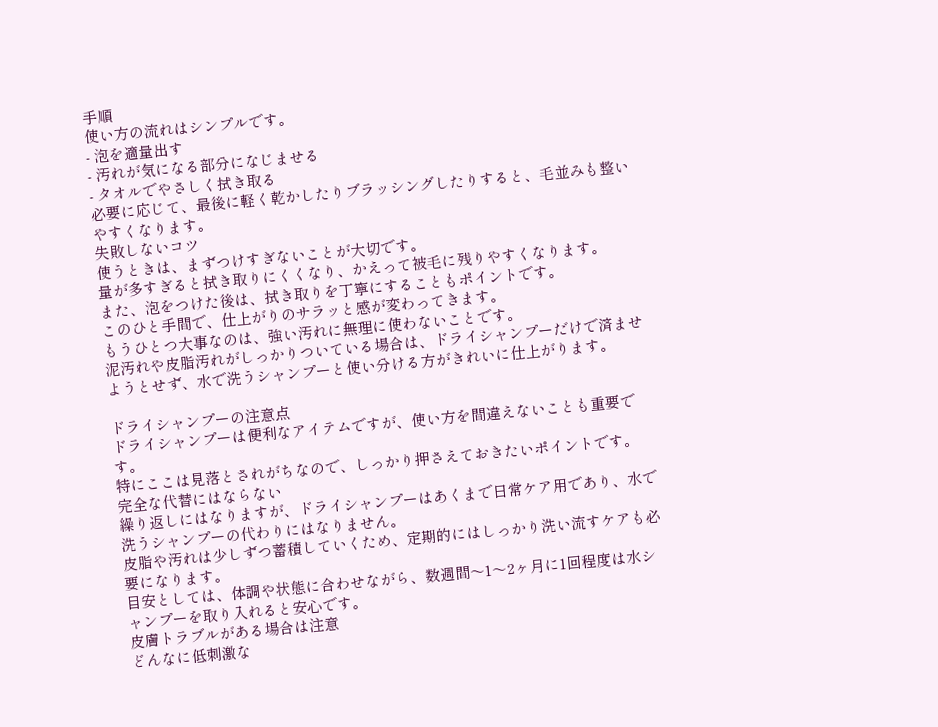手順
使い方の流れはシンプルです。
- 泡を適量出す
- 汚れが気になる部分になじませる
- タオルでやさしく拭き取る
必要に応じて、最後に軽く乾かしたりブラッシングしたりすると、毛並みも整いやすくなります。
失敗しないコツ
使うときは、まずつけすぎないことが大切です。
量が多すぎると拭き取りにくくなり、かえって被毛に残りやすくなります。
また、泡をつけた後は、拭き取りを丁寧にすることもポイントです。
このひと手間で、仕上がりのサラッと感が変わってきます。
もうひとつ大事なのは、強い汚れに無理に使わないことです。
泥汚れや皮脂汚れがしっかりついている場合は、ドライシャンプーだけで済ませようとせず、水で洗うシャンプーと使い分ける方がきれいに仕上がります。

ドライシャンプーの注意点
ドライシャンプーは便利なアイテムですが、使い方を間違えないことも重要です。
特にここは見落とされがちなので、しっかり押さえておきたいポイントです。
完全な代替にはならない
繰り返しにはなりますが、ドライシャンプーはあくまで日常ケア用であり、水で洗うシャンプーの代わりにはなりません。
皮脂や汚れは少しずつ蓄積していくため、定期的にはしっかり洗い流すケアも必要になります。
目安としては、体調や状態に合わせながら、数週間〜1〜2ヶ月に1回程度は水シャンプーを取り入れると安心です。
皮膚トラブルがある場合は注意
どんなに低刺激な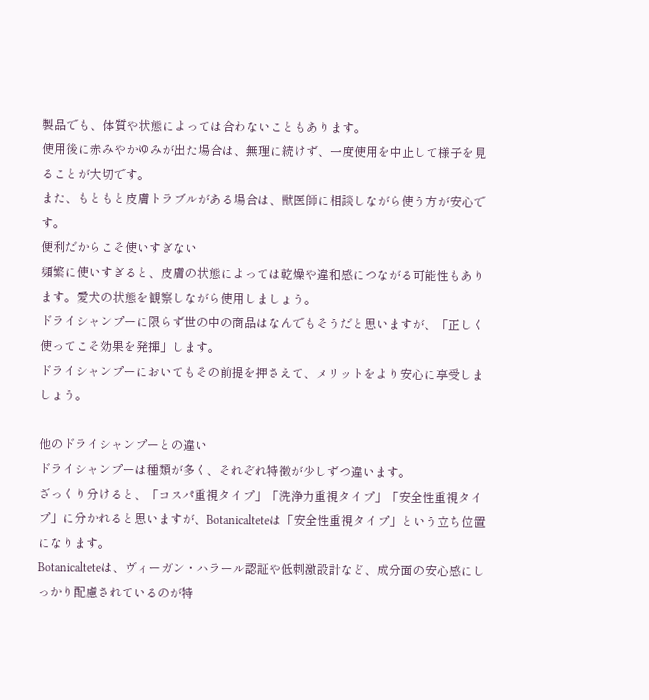製品でも、体質や状態によっては合わないこともあります。
使用後に赤みやかゆみが出た場合は、無理に続けず、一度使用を中止して様子を見ることが大切です。
また、もともと皮膚トラブルがある場合は、獣医師に相談しながら使う方が安心です。
便利だからこそ使いすぎない
頻繁に使いすぎると、皮膚の状態によっては乾燥や違和感につながる可能性もあります。愛犬の状態を観察しながら使用しましょう。
ドライシャンプーに限らず世の中の商品はなんでもそうだと思いますが、「正しく使ってこそ効果を発揮」します。
ドライシャンプーにおいてもその前提を押さえて、メリットをより安心に享受しましょう。

他のドライシャンプーとの違い
ドライシャンプーは種類が多く、それぞれ特徴が少しずつ違います。
ざっくり分けると、「コスパ重視タイプ」「洗浄力重視タイプ」「安全性重視タイプ」に分かれると思いますが、Botanicalteteは「安全性重視タイプ」という立ち位置になります。
Botanicalteteは、ヴィーガン・ハラール認証や低刺激設計など、成分面の安心感にしっかり配慮されているのが特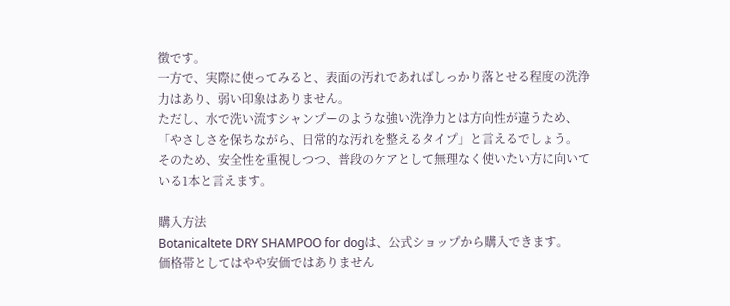徴です。
一方で、実際に使ってみると、表面の汚れであればしっかり落とせる程度の洗浄力はあり、弱い印象はありません。
ただし、水で洗い流すシャンプーのような強い洗浄力とは方向性が違うため、「やさしさを保ちながら、日常的な汚れを整えるタイプ」と言えるでしょう。
そのため、安全性を重視しつつ、普段のケアとして無理なく使いたい方に向いている1本と言えます。

購入方法
Botanicaltete DRY SHAMPOO for dogは、公式ショップから購入できます。
価格帯としてはやや安価ではありません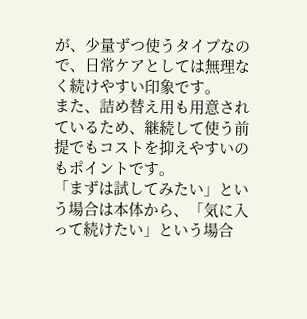が、少量ずつ使うタイプなので、日常ケアとしては無理なく続けやすい印象です。
また、詰め替え用も用意されているため、継続して使う前提でもコストを抑えやすいのもポイントです。
「まずは試してみたい」という場合は本体から、「気に入って続けたい」という場合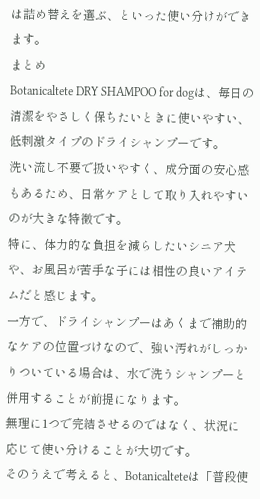は詰め替えを選ぶ、といった使い分けができます。
まとめ
Botanicaltete DRY SHAMPOO for dogは、毎日の清潔をやさしく保ちたいときに使いやすい、低刺激タイプのドライシャンプーです。
洗い流し不要で扱いやすく、成分面の安心感もあるため、日常ケアとして取り入れやすいのが大きな特徴です。
特に、体力的な負担を減らしたいシニア犬や、お風呂が苦手な子には相性の良いアイテムだと感じます。
一方で、ドライシャンプーはあくまで補助的なケアの位置づけなので、強い汚れがしっかりついている場合は、水で洗うシャンプーと併用することが前提になります。
無理に1つで完結させるのではなく、状況に応じて使い分けることが大切です。
そのうえで考えると、Botanicalteteは「普段使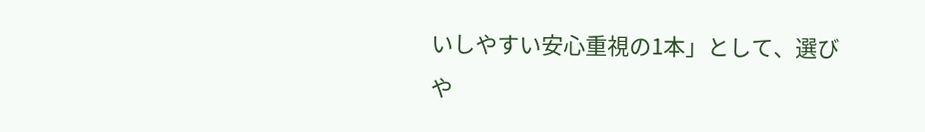いしやすい安心重視の1本」として、選びや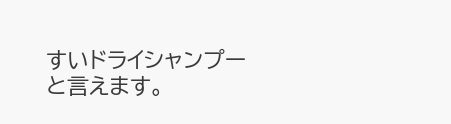すいドライシャンプーと言えます。